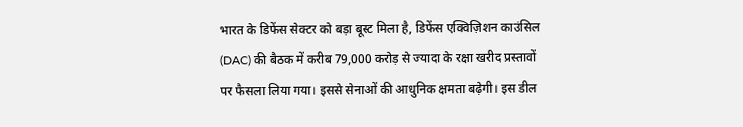भारत के डिफेंस सेक्टर को बड़ा बूस्ट मिला है, डिफेंस एक्विज़िशन काउंसिल (DAC) की बैठक में करीब 79,000 करोड़ से ज्यादा के रक्षा खरीद प्रस्तावों पर फैसला लिया गया। इससे सेनाओं की आधुनिक क्षमता बढ़ेगी। इस डील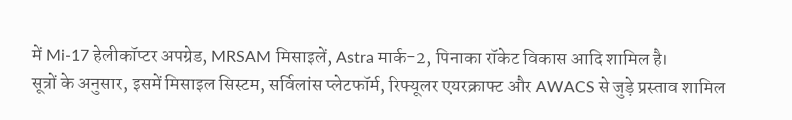में Mi-17 हेलीकॉप्टर अपग्रेड, MRSAM मिसाइलें, Astra मार्क-2, पिनाका रॉकेट विकास आदि शामिल है।
सूत्रों के अनुसार, इसमें मिसाइल सिस्टम, सर्विलांस प्लेटफॉर्म, रिफ्यूलर एयरक्राफ्ट और AWACS से जुड़े प्रस्ताव शामिल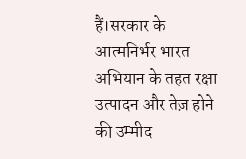हैं।सरकार के आत्मनिर्भर भारत अभियान के तहत रक्षा उत्पादन और तेज़ होने की उम्मीद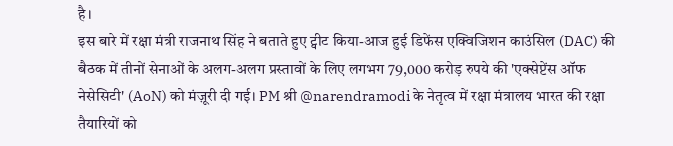है।
इस बारे में रक्षा मंत्री राजनाथ सिंह ने बताते हुए ट्वीट किया-आज हुई डिफेंस एक्विजिशन काउंसिल (DAC) की बैठक में तीनों सेनाओं के अलग-अलग प्रस्तावों के लिए लगभग 79,000 करोड़ रुपये की 'एक्सेप्टेंस ऑफ नेसेसिटी' (AoN) को मंज़ूरी दी गई। PM श्री @narendramodi के नेतृत्व में रक्षा मंत्रालय भारत की रक्षा तैयारियों को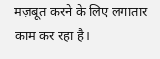मज़बूत करने के लिए लगातार काम कर रहा है।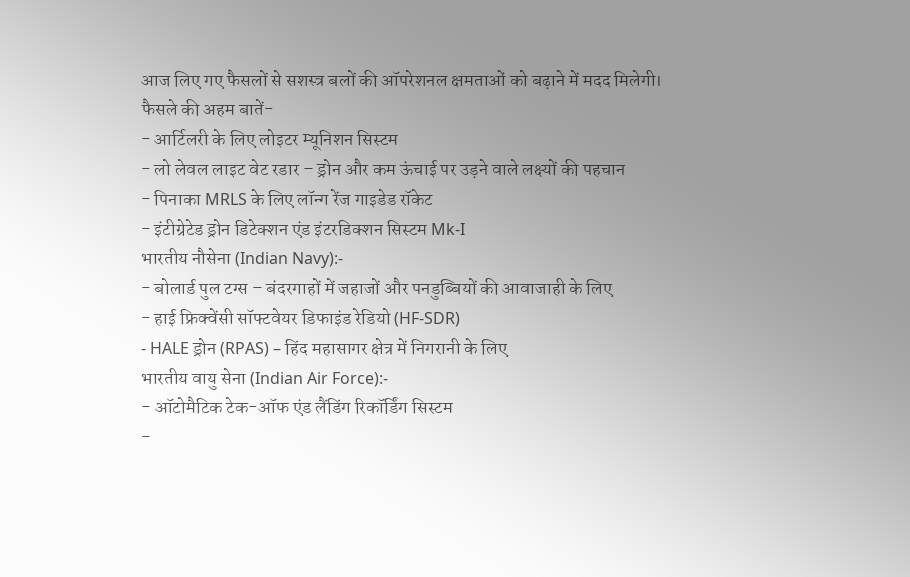आज लिए गए फैसलों से सशस्त्र बलों की ऑपरेशनल क्षमताओं को बढ़ाने में मदद मिलेगी।
फैसले की अहम बातें-
- आर्टिलरी के लिए लोइटर म्यूनिशन सिस्टम
- लो लेवल लाइट वेट रडार – ड्रोन और कम ऊंचाई पर उड़ने वाले लक्ष्यों की पहचान
- पिनाका MRLS के लिए लॉन्ग रेंज गाइडेड रॉकेट
- इंटीग्रेटेड ड्रोन डिटेक्शन एंड इंटरडिक्शन सिस्टम Mk-I
भारतीय नौसेना (Indian Navy):-
- बोलार्ड पुल टग्स – बंदरगाहों में जहाजों और पनडुब्बियों की आवाजाही के लिए
- हाई फ्रिक्वेंसी सॉफ्टवेयर डिफाइंड रेडियो (HF-SDR)
- HALE ड्रोन (RPAS) – हिंद महासागर क्षेत्र में निगरानी के लिए
भारतीय वायु सेना (Indian Air Force):-
- ऑटोमैटिक टेक-ऑफ एंड लैंडिंग रिकॉर्डिंग सिस्टम
-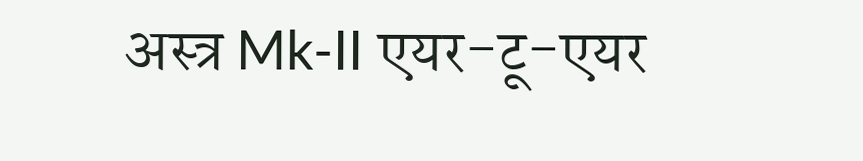अस्त्र Mk-II एयर-टू-एयर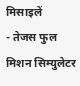मिसाइलें
- तेजस फुल मिशन सिम्युलेटर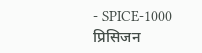- SPICE-1000 प्रिसिजन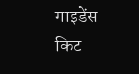गाइडेंस किट